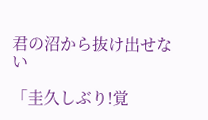君の沼から抜け出せない

「圭久しぶり!覚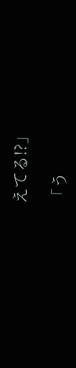えてる!?」

「う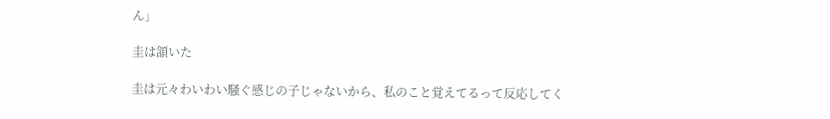ん」

圭は頷いた

圭は元々わいわい騒ぐ感じの子じゃないから、私のこと覚えてるって反応してく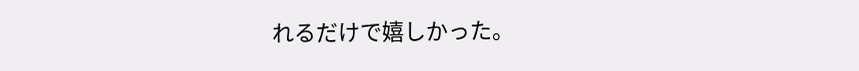れるだけで嬉しかった。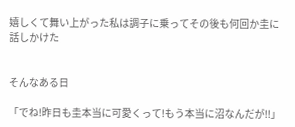嬉しくて舞い上がった私は調子に乗ってその後も何回か圭に話しかけた


そんなある日

「でね!昨日も圭本当に可愛くって!もう本当に沼なんだが!!」